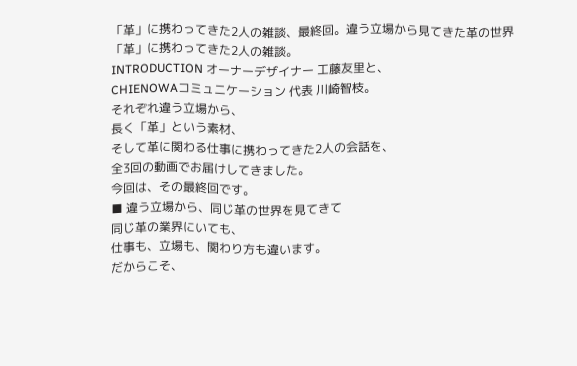「革」に携わってきた2人の雑談、最終回。違う立場から見てきた革の世界
「革」に携わってきた2人の雑談。
INTRODUCTION オーナーデザイナー 工藤友里と、
CHIENOWAコミュニケーション 代表 川崎智枝。
それぞれ違う立場から、
長く「革」という素材、
そして革に関わる仕事に携わってきた2人の会話を、
全3回の動画でお届けしてきました。
今回は、その最終回です。
■ 違う立場から、同じ革の世界を見てきて
同じ革の業界にいても、
仕事も、立場も、関わり方も違います。
だからこそ、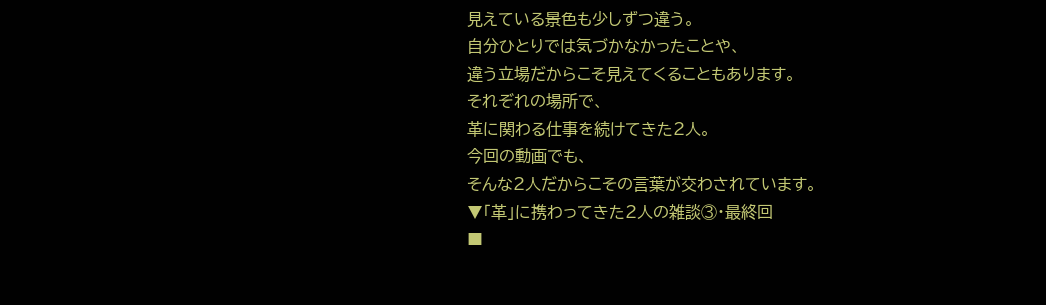見えている景色も少しずつ違う。
自分ひとりでは気づかなかったことや、
違う立場だからこそ見えてくることもあります。
それぞれの場所で、
革に関わる仕事を続けてきた2人。
今回の動画でも、
そんな2人だからこその言葉が交わされています。
▼「革」に携わってきた2人の雑談③・最終回
■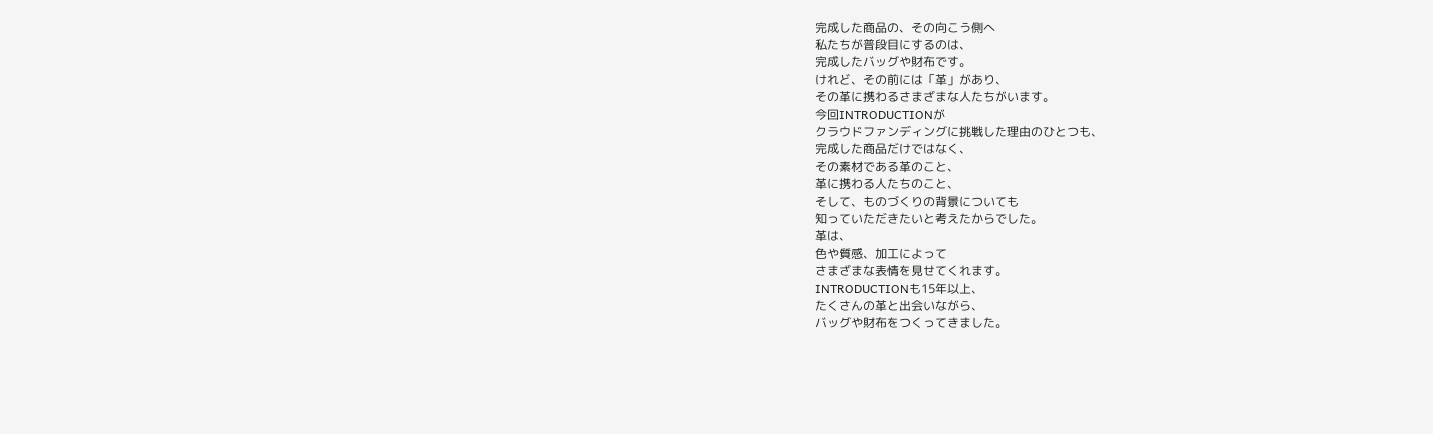完成した商品の、その向こう側へ
私たちが普段目にするのは、
完成したバッグや財布です。
けれど、その前には「革」があり、
その革に携わるさまざまな人たちがいます。
今回INTRODUCTIONが
クラウドファンディングに挑戦した理由のひとつも、
完成した商品だけではなく、
その素材である革のこと、
革に携わる人たちのこと、
そして、ものづくりの背景についても
知っていただきたいと考えたからでした。
革は、
色や質感、加工によって
さまざまな表情を見せてくれます。
INTRODUCTIONも15年以上、
たくさんの革と出会いながら、
バッグや財布をつくってきました。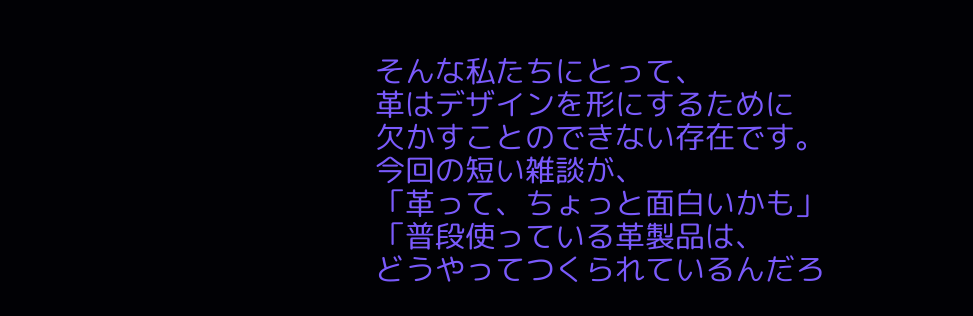そんな私たちにとって、
革はデザインを形にするために
欠かすことのできない存在です。
今回の短い雑談が、
「革って、ちょっと面白いかも」
「普段使っている革製品は、
どうやってつくられているんだろ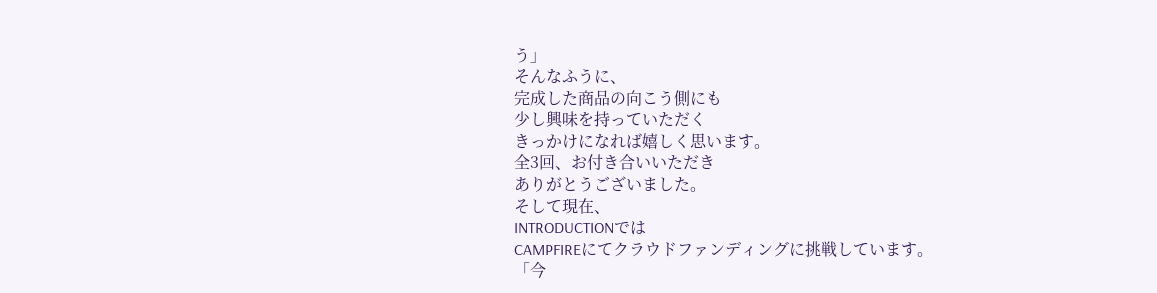う」
そんなふうに、
完成した商品の向こう側にも
少し興味を持っていただく
きっかけになれば嬉しく思います。
全3回、お付き合いいただき
ありがとうございました。
そして現在、
INTRODUCTIONでは
CAMPFIREにてクラウドファンディングに挑戦しています。
「今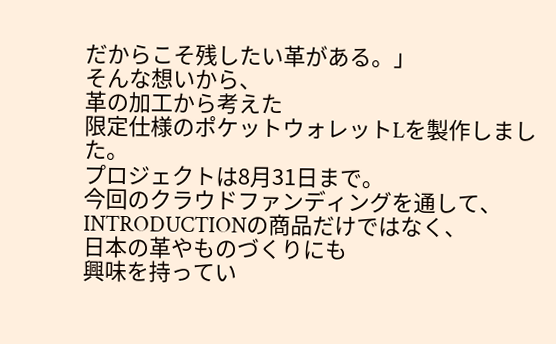だからこそ残したい革がある。」
そんな想いから、
革の加工から考えた
限定仕様のポケットウォレットLを製作しました。
プロジェクトは8月31日まで。
今回のクラウドファンディングを通して、
INTRODUCTIONの商品だけではなく、
日本の革やものづくりにも
興味を持ってい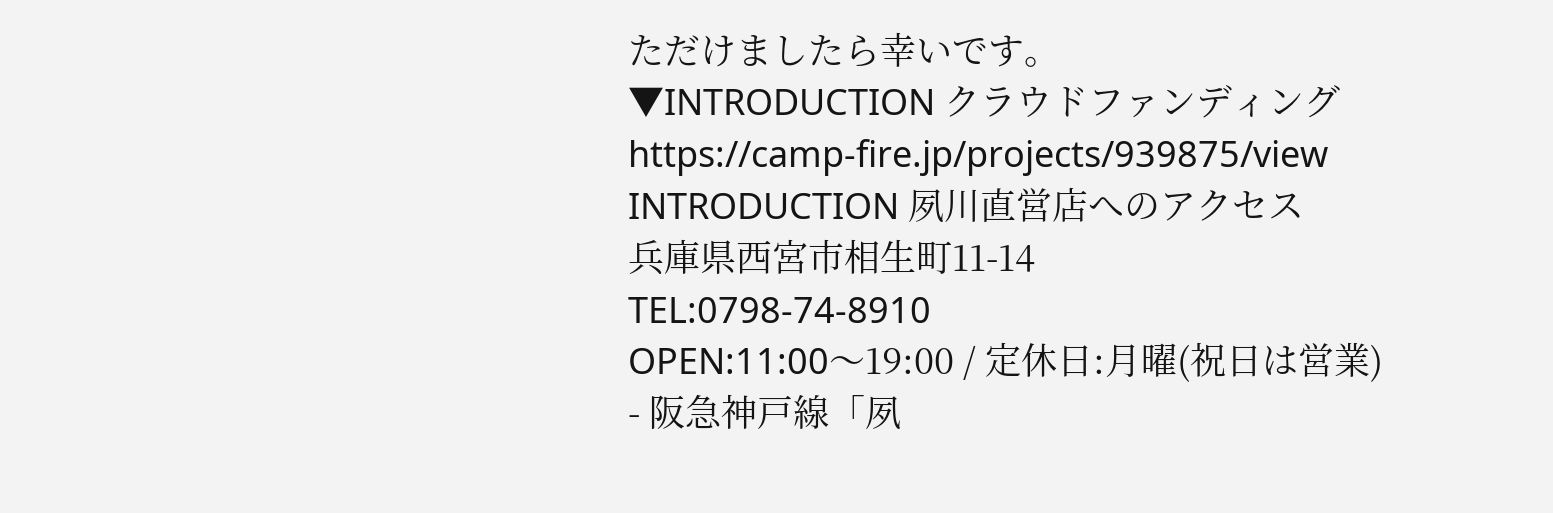ただけましたら幸いです。
▼INTRODUCTION クラウドファンディング
https://camp-fire.jp/projects/939875/view
INTRODUCTION 夙川直営店へのアクセス
兵庫県西宮市相生町11-14
TEL:0798-74-8910
OPEN:11:00〜19:00 / 定休日:月曜(祝日は営業)
- 阪急神戸線「夙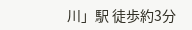川」駅 徒歩約3分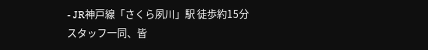- JR神戸線「さくら夙川」駅 徒歩約15分
スタッフ一同、皆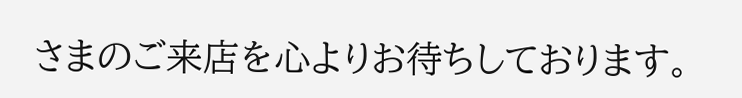さまのご来店を心よりお待ちしております。